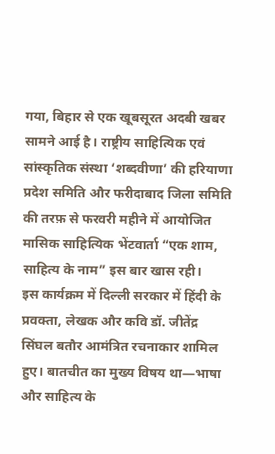गया, बिहार से एक खूबसूरत अदबी खबर सामने आई है। राष्ट्रीय साहित्यिक एवं सांस्कृतिक संस्था ‘शब्दवीणा’ की हरियाणा प्रदेश समिति और फरीदाबाद जिला समिति की तरफ़ से फरवरी महीने में आयोजित मासिक साहित्यिक भेंटवार्ता “एक शाम, साहित्य के नाम” इस बार खास रही।
इस कार्यक्रम में दिल्ली सरकार में हिंदी के प्रवक्ता, लेखक और कवि डॉ. जीतेंद्र सिंघल बतौर आमंत्रित रचनाकार शामिल हुए। बातचीत का मुख्य विषय था—भाषा और साहित्य के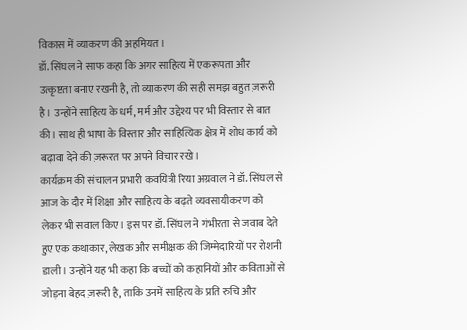विकास में व्याकरण की अहमियत।
डॉ. सिंघल ने साफ कहा कि अगर साहित्य में एकरूपता और उत्कृष्टता बनाए रखनी है, तो व्याकरण की सही समझ बहुत ज़रूरी है। उन्होंने साहित्य के धर्म, मर्म और उद्देश्य पर भी विस्तार से बात की। साथ ही भाषा के विस्तार और साहित्यिक क्षेत्र में शोध कार्य को बढ़ावा देने की ज़रूरत पर अपने विचार रखे।
कार्यक्रम की संचालन प्रभारी कवयित्री रिया अग्रवाल ने डॉ. सिंघल से आज के दौर में शिक्षा और साहित्य के बढ़ते व्यवसायीकरण को लेकर भी सवाल किए। इस पर डॉ. सिंघल ने गंभीरता से जवाब देते हुए एक कथाकार, लेखक और समीक्षक की जिम्मेदारियों पर रोशनी डाली। उन्होंने यह भी कहा कि बच्चों को कहानियों और कविताओं से जोड़ना बेहद ज़रूरी है, ताकि उनमें साहित्य के प्रति रुचि और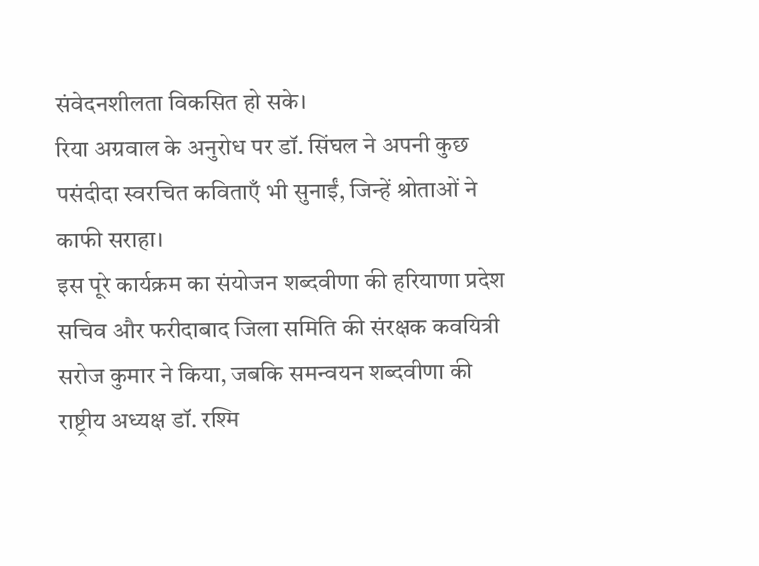संवेदनशीलता विकसित हो सके।
रिया अग्रवाल के अनुरोध पर डॉ. सिंघल ने अपनी कुछ पसंदीदा स्वरचित कविताएँ भी सुनाईं, जिन्हें श्रोताओं ने काफी सराहा।
इस पूरे कार्यक्रम का संयोजन शब्दवीणा की हरियाणा प्रदेश सचिव और फरीदाबाद जिला समिति की संरक्षक कवयित्री सरोज कुमार ने किया, जबकि समन्वयन शब्दवीणा की राष्ट्रीय अध्यक्ष डॉ. रश्मि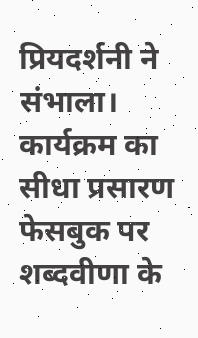प्रियदर्शनी ने संभाला।
कार्यक्रम का सीधा प्रसारण फेसबुक पर शब्दवीणा के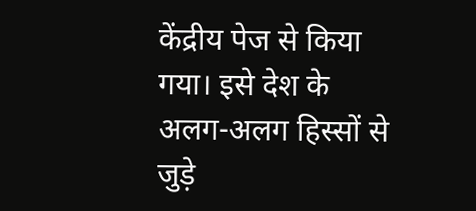केंद्रीय पेज से किया गया। इसे देश के अलग-अलग हिस्सों से जुड़े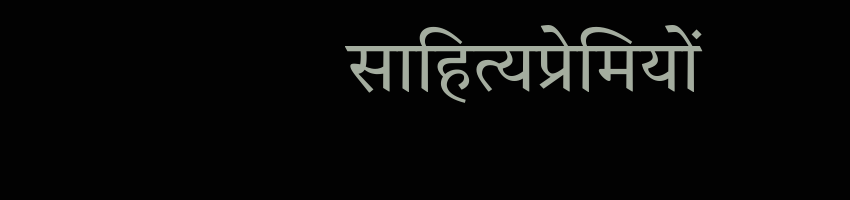साहित्यप्रेमियों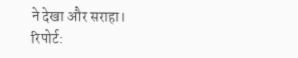ने देखा और सराहा।
रिपोर्ट: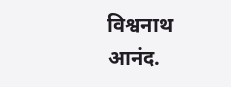विश्वनाथ आनंद.